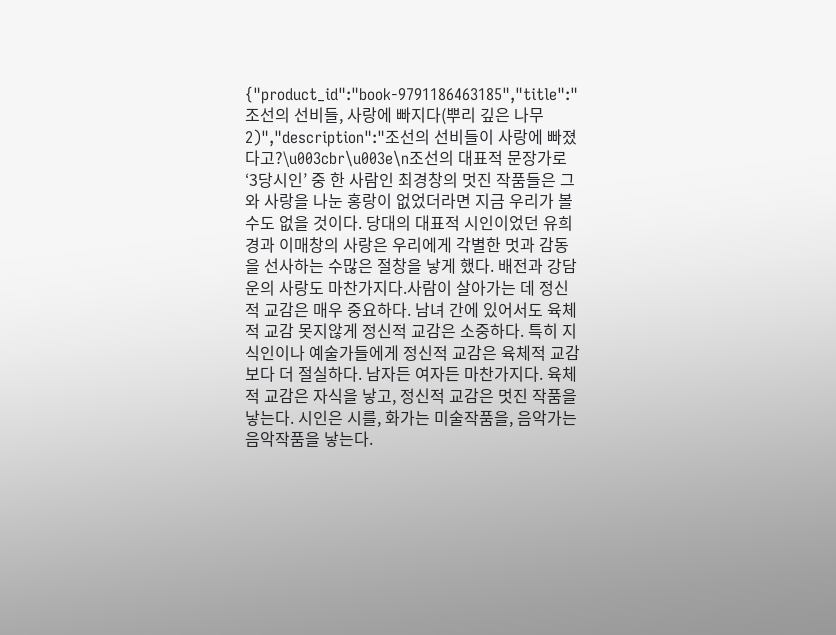{"product_id":"book-9791186463185","title":"조선의 선비들, 사랑에 빠지다(뿌리 깊은 나무 2)","description":"조선의 선비들이 사랑에 빠졌다고?\u003cbr\u003e\n조선의 대표적 문장가로 ‘3당시인’ 중 한 사람인 최경창의 멋진 작품들은 그와 사랑을 나눈 홍랑이 없었더라면 지금 우리가 볼 수도 없을 것이다. 당대의 대표적 시인이었던 유희경과 이매창의 사랑은 우리에게 각별한 멋과 감동을 선사하는 수많은 절창을 낳게 했다. 배전과 강담운의 사랑도 마찬가지다.사람이 살아가는 데 정신적 교감은 매우 중요하다. 남녀 간에 있어서도 육체적 교감 못지않게 정신적 교감은 소중하다. 특히 지식인이나 예술가들에게 정신적 교감은 육체적 교감보다 더 절실하다. 남자든 여자든 마찬가지다. 육체적 교감은 자식을 낳고, 정신적 교감은 멋진 작품을 낳는다. 시인은 시를, 화가는 미술작품을, 음악가는 음악작품을 낳는다.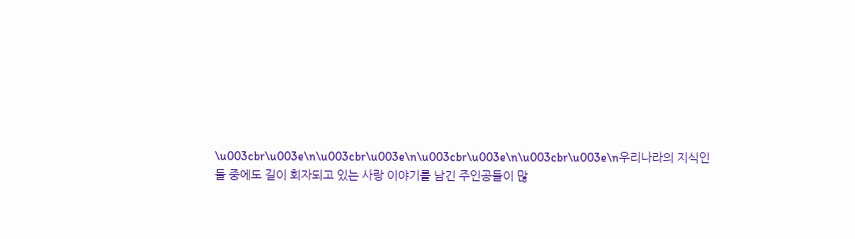\u003cbr\u003e\n\u003cbr\u003e\n\u003cbr\u003e\n\u003cbr\u003e\n우리나라의 지식인들 중에도 길이 회자되고 있는 사랑 이야기를 남긴 주인공들이 많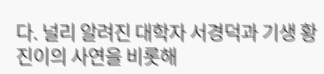다. 널리 알려진 대학자 서경덕과 기생 황진이의 사연을 비롯해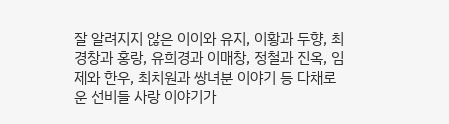잘 알려지지 않은 이이와 유지, 이황과 두향, 최경창과 홍랑, 유희경과 이매창, 정철과 진옥, 임제와 한우, 최치원과 쌍녀분 이야기 등 다채로운 선비들 사랑 이야기가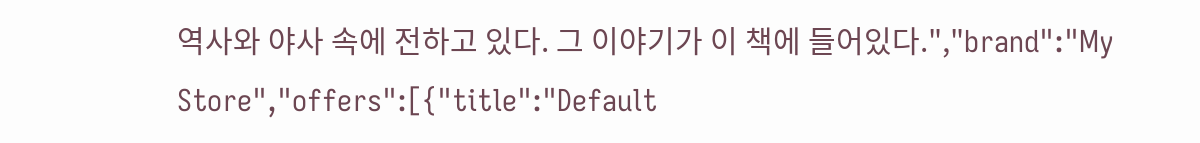역사와 야사 속에 전하고 있다. 그 이야기가 이 책에 들어있다.","brand":"My Store","offers":[{"title":"Default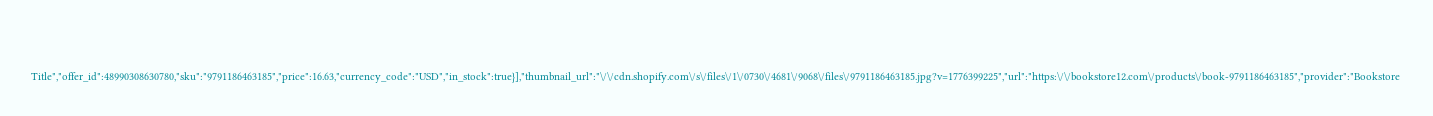Title","offer_id":48990308630780,"sku":"9791186463185","price":16.63,"currency_code":"USD","in_stock":true}],"thumbnail_url":"\/\/cdn.shopify.com\/s\/files\/1\/0730\/4681\/9068\/files\/9791186463185.jpg?v=1776399225","url":"https:\/\/bookstore12.com\/products\/book-9791186463185","provider":"Bookstore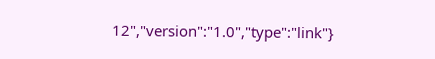12","version":"1.0","type":"link"}